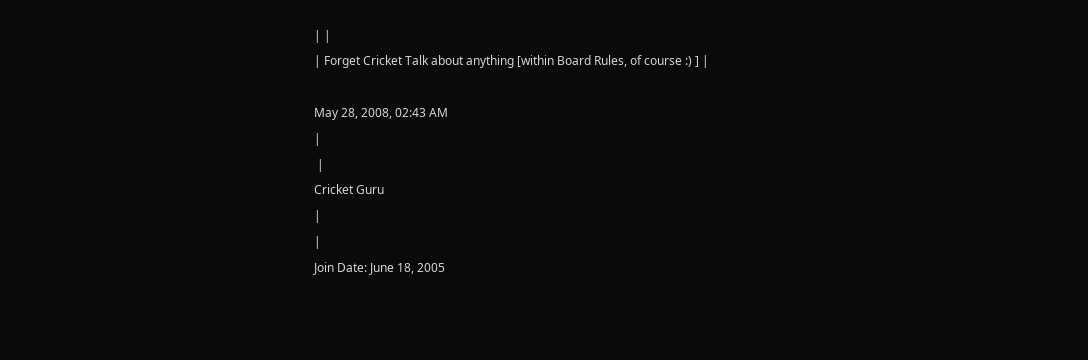| |
| Forget Cricket Talk about anything [within Board Rules, of course :) ] |

May 28, 2008, 02:43 AM
|
 |
Cricket Guru
|
|
Join Date: June 18, 2005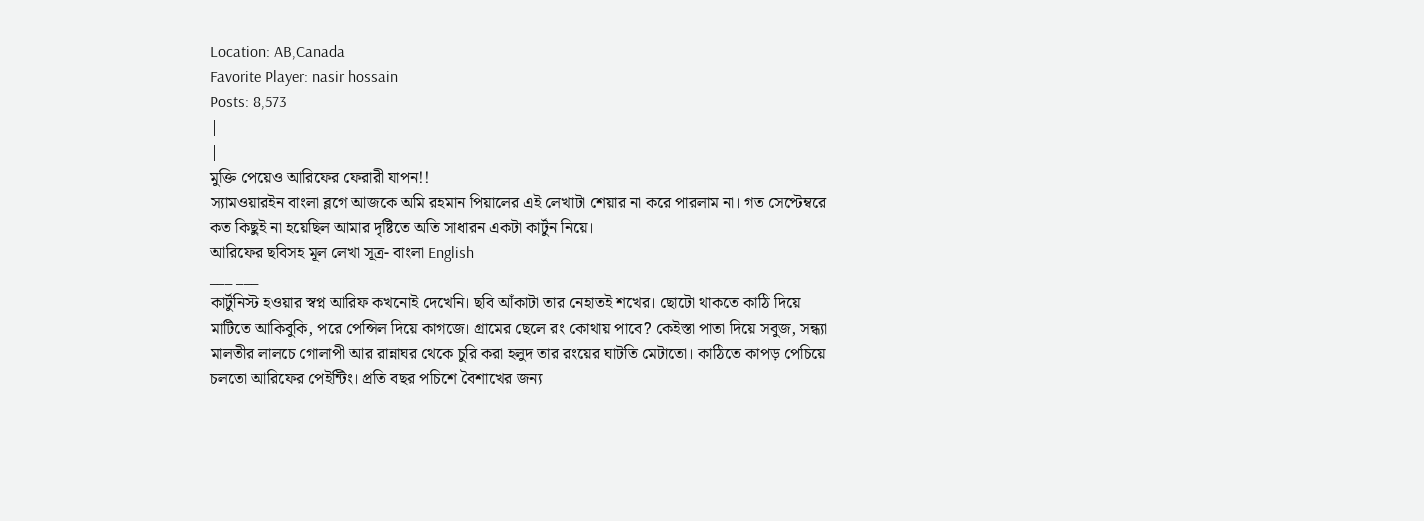Location: AB,Canada
Favorite Player: nasir hossain
Posts: 8,573
|
|
মুক্তি পেয়েও আরিফের ফেরারী যাপন!!
স্যামওয়ারইন বাংলা ব্লগে আজকে অমি রহমান পিয়ালের এই লেখাটা শেয়ার না করে পারলাম না। গত সেপ্টেম্বরে কত কিছুই না হয়েছিল আমার দৃষ্টিতে অতি সাধারন একটা কার্টুন নিয়ে।
আরিফের ছবিসহ মূল লেখা সূত্র- বাংলা English
___ ___
কার্টুনিস্ট হওয়ার স্বপ্ন আরিফ কখনোই দেখেনি। ছবি আঁকাটা তার নেহাতই শখের। ছোটো থাকতে কাঠি দিয়ে মাটিতে আকিবুকি, পরে পেন্সিল দিয়ে কাগজে। গ্রামের ছেলে রং কোথায় পাবে? কেইস্তা পাতা দিয়ে সবুজ, সন্ধ্যা মালতীর লালচে গোলাপী আর রান্নাঘর থেকে চুরি করা হলুদ তার রংয়ের ঘাটতি মেটাতো। কাঠিতে কাপড় পেচিয়ে চলতো আরিফের পেইন্টিং। প্রতি বছর পচিশে বৈশাখের জন্য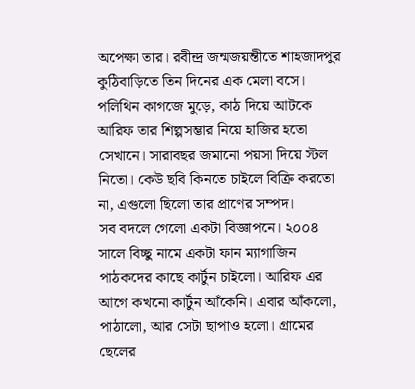অপেক্ষা তার। রবীন্দ্র জন্মজয়ন্তীতে শাহজাদপুর কুঠিবাড়িতে তিন দিনের এক মেলা বসে। পলিথিন কাগজে মুড়ে, কাঠ দিয়ে আটকে আরিফ তার শিল্পসম্ভার নিয়ে হাজির হতো সেখানে। সারাবছর জমানো পয়সা দিয়ে স্টল নিতো। কেউ ছবি কিনতে চাইলে বিক্রি করতো না, এগুলো ছিলো তার প্রাণের সম্পদ।
সব বদলে গেলো একটা বিজ্ঞাপনে। ২০০৪ সালে বিচ্ছু নামে একটা ফান ম্যাগাজিন পাঠকদের কাছে কার্টুন চাইলো। আরিফ এর আগে কখনো কার্টুন আঁকেনি। এবার আঁকলো, পাঠালো, আর সেটা ছাপাও হলো। গ্রামের ছেলের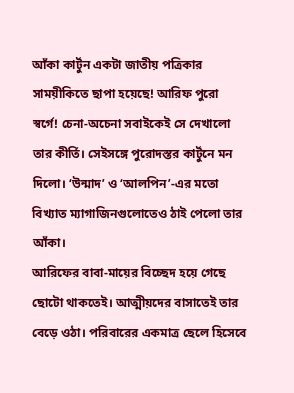আঁকা কার্টুন একটা জাতীয় পত্রিকার সাময়ীকিতে ছাপা হয়েছে! আরিফ পুরো স্বর্গে! চেনা-অচেনা সবাইকেই সে দেখালো তার কীর্তি। সেইসঙ্গে পুরোদস্তর কার্টুনে মন দিলো। ‘উন্মাদ’ ও ‘আলপিন’-এর মতো বিখ্যাত ম্যাগাজিনগুলোতেও ঠাই পেলো তার আঁকা।
আরিফের বাবা-মায়ের বিচ্ছেদ হয়ে গেছে ছোটো থাকতেই। আত্মীয়দের বাসাতেই তার বেড়ে ওঠা। পরিবারের একমাত্র ছেলে হিসেবে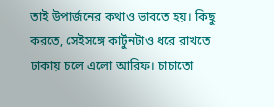তাই উপার্জনের কথাও ভাবতে হয়। কিছু করতে, সেইসঙ্গে কার্টুনটাও ধরে রাখতে ঢাকায় চলে এলো আরিফ। চাচাতো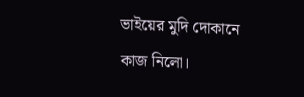ভাইয়ের মুদি দোকানে কাজ নিলো।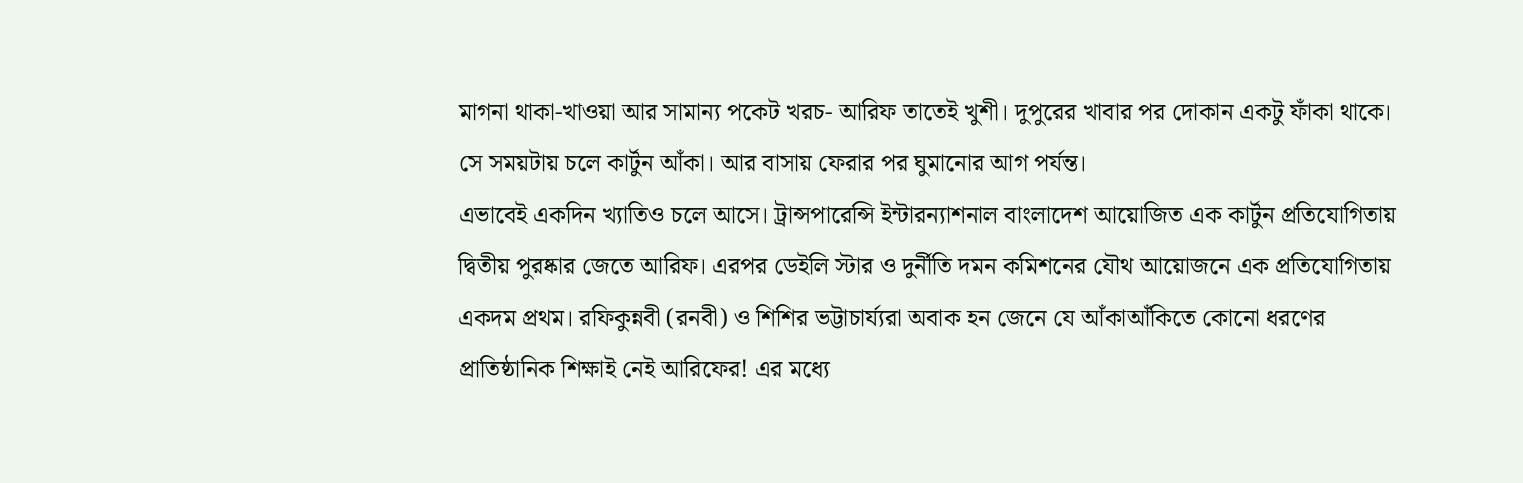মাগনা থাকা-খাওয়া আর সামান্য পকেট খরচ- আরিফ তাতেই খুশী। দুপুরের খাবার পর দোকান একটু ফাঁকা থাকে। সে সময়টায় চলে কার্টুন আঁকা। আর বাসায় ফেরার পর ঘুমানোর আগ পর্যন্ত।
এভাবেই একদিন খ্যাতিও চলে আসে। ট্রান্সপারেন্সি ইন্টারন্যাশনাল বাংলাদেশ আয়োজিত এক কার্টুন প্রতিযোগিতায় দ্বিতীয় পুরষ্কার জেতে আরিফ। এরপর ডেইলি স্টার ও দুর্নীতি দমন কমিশনের যৌথ আয়োজনে এক প্রতিযোগিতায় একদম প্রথম। রফিকুন্নবী (রনবী) ও শিশির ভট্টাচার্য্যরা অবাক হন জেনে যে আঁকাআঁকিতে কোনো ধরণের প্রাতিষ্ঠানিক শিক্ষাই নেই আরিফের! এর মধ্যে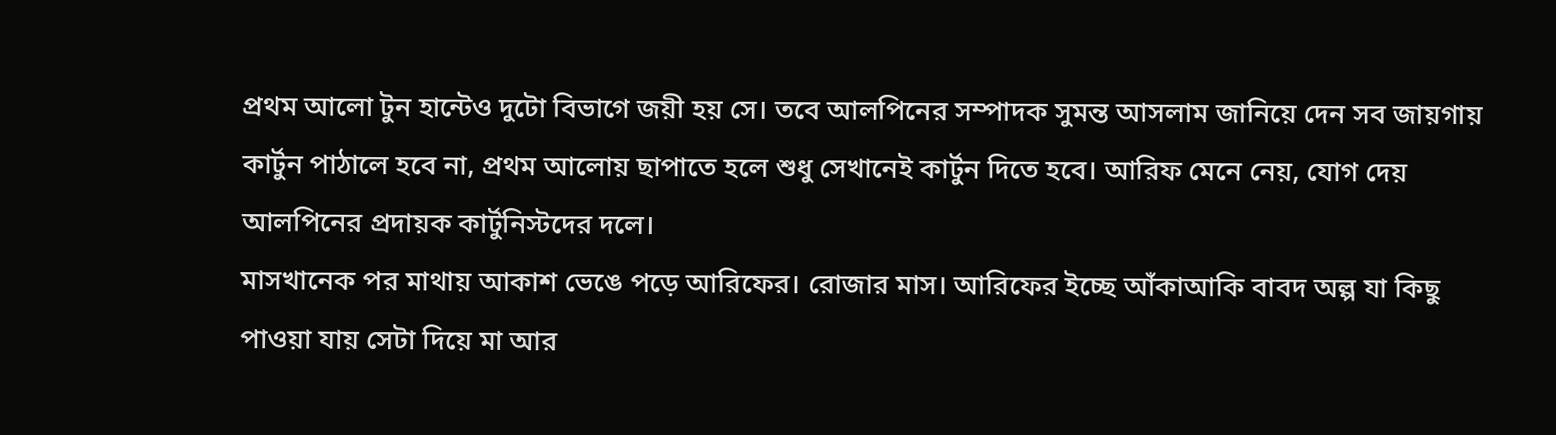প্রথম আলো টুন হান্টেও দুটো বিভাগে জয়ী হয় সে। তবে আলপিনের সম্পাদক সুমন্ত আসলাম জানিয়ে দেন সব জায়গায় কার্টুন পাঠালে হবে না, প্রথম আলোয় ছাপাতে হলে শুধু সেখানেই কার্টুন দিতে হবে। আরিফ মেনে নেয়, যোগ দেয় আলপিনের প্রদায়ক কার্টুনিস্টদের দলে।
মাসখানেক পর মাথায় আকাশ ভেঙে পড়ে আরিফের। রোজার মাস। আরিফের ইচ্ছে আঁকাআকি বাবদ অল্প যা কিছু পাওয়া যায় সেটা দিয়ে মা আর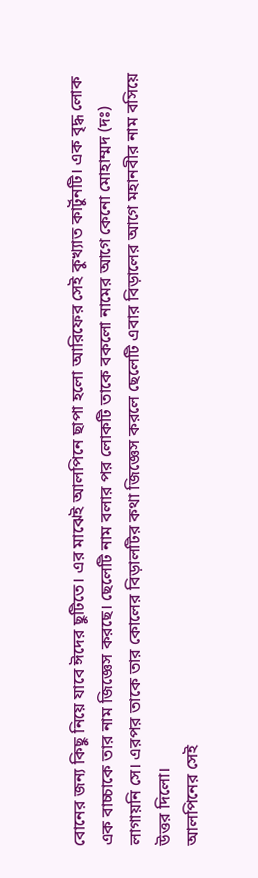বোনের জন্য কিছু নিয়ে যাবে ঈদের ছুটিতে। এর মাঝেই আলপিনে ছাপা হলো আরিফের সেই কুখ্যাত কার্টুনটি। এক বৃদ্ধ লোক এক বাচ্চাকে তার নাম জিজ্ঞেস করছে। ছেলেটি নাম বলার পর লোকটি তাকে বকলো নামের আগে কেনো মোহাম্মদ (দঃ) লাগায়নি সে। এরপর তাকে তার কোলের বিড়ালটির কথা জিজ্ঞেস করলে ছেলেটি এবার বিড়ালের আগে মহানবীর নাম বসিয়ে উত্তর দিলো।
আলপিনের সেই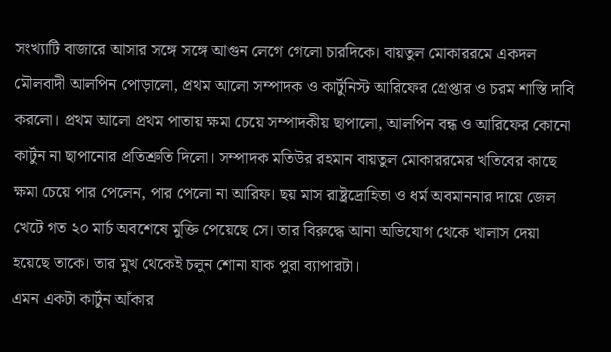সংখ্যাটি বাজারে আসার সঙ্গে সঙ্গে আগুন লেগে গেলো চারদিকে। বায়তুল মোকাররমে একদল মৌলবাদী আলপিন পোড়ালো, প্রথম আলো সম্পাদক ও কার্টুনিস্ট আরিফের গ্রেপ্তার ও চরম শাস্তি দাবি করলো। প্রথম আলো প্রথম পাতায় ক্ষমা চেয়ে সম্পাদকীয় ছাপালো, আলপিন বন্ধ ও আরিফের কোনো কার্টুন না ছাপানোর প্রতিশ্রুতি দিলো। সম্পাদক মতিউর রহমান বায়তুল মোকাররমের খতিবের কাছে ক্ষমা চেয়ে পার পেলেন, পার পেলো না আরিফ। ছয় মাস রাষ্ট্রদ্রোহিতা ও ধর্ম অবমাননার দায়ে জেল খেটে গত ২০ মার্চ অবশেষে মুক্তি পেয়েছে সে। তার বিরুদ্ধে আনা অভিযোগ থেকে খালাস দেয়া হয়েছে তাকে। তার মুখ থেকেই চলুন শোনা যাক পুরা ব্যাপারটা।
এমন একটা কার্টুন আঁকার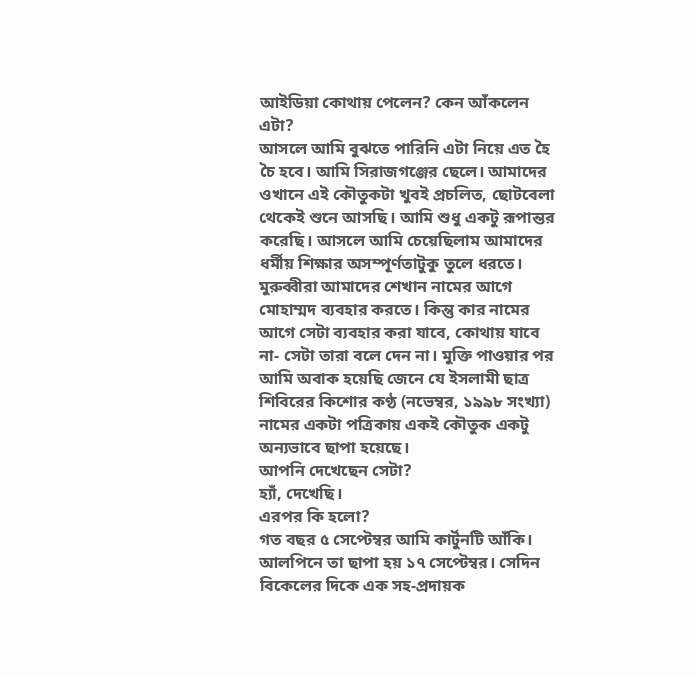আইডিয়া কোথায় পেলেন? কেন আঁকলেন এটা?
আসলে আমি বুঝতে পারিনি এটা নিয়ে এত হৈ চৈ হবে। আমি সিরাজগঞ্জের ছেলে। আমাদের ওখানে এই কৌতুকটা খুবই প্রচলিত, ছোটবেলা থেকেই শুনে আসছি। আমি শুধু একটু রূপান্তর করেছি। আসলে আমি চেয়েছিলাম আমাদের ধর্মীয় শিক্ষার অসম্পূর্ণতাটুকু তুলে ধরতে। মুরুব্বীরা আমাদের শেখান নামের আগে মোহাম্মদ ব্যবহার করতে। কিন্তু কার নামের আগে সেটা ব্যবহার করা যাবে, কোথায় যাবে না- সেটা তারা বলে দেন না। মুক্তি পাওয়ার পর আমি অবাক হয়েছি জেনে যে ইসলামী ছাত্র শিবিরের কিশোর কণ্ঠ (নভেম্বর, ১৯৯৮ সংখ্যা) নামের একটা পত্রিকায় একই কৌতুক একটু অন্যভাবে ছাপা হয়েছে।
আপনি দেখেছেন সেটা?
হ্যাঁ, দেখেছি।
এরপর কি হলো?
গত বছর ৫ সেপ্টেম্বর আমি কার্টুনটি আঁকি। আলপিনে তা ছাপা হয় ১৭ সেপ্টেম্বর। সেদিন বিকেলের দিকে এক সহ-প্রদায়ক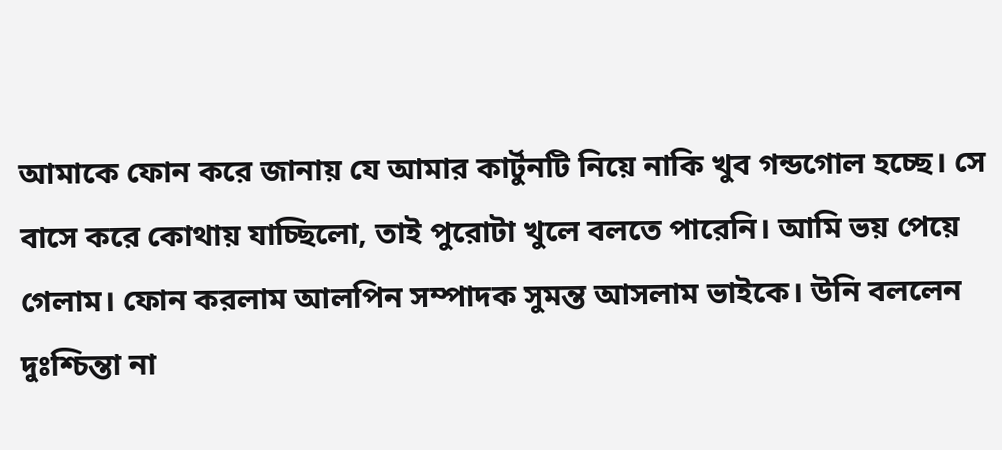আমাকে ফোন করে জানায় যে আমার কার্টুনটি নিয়ে নাকি খুব গন্ডগোল হচ্ছে। সে বাসে করে কোথায় যাচ্ছিলো, তাই পুরোটা খুলে বলতে পারেনি। আমি ভয় পেয়ে গেলাম। ফোন করলাম আলপিন সম্পাদক সুমন্ত আসলাম ভাইকে। উনি বললেন দুঃশ্চিন্তা না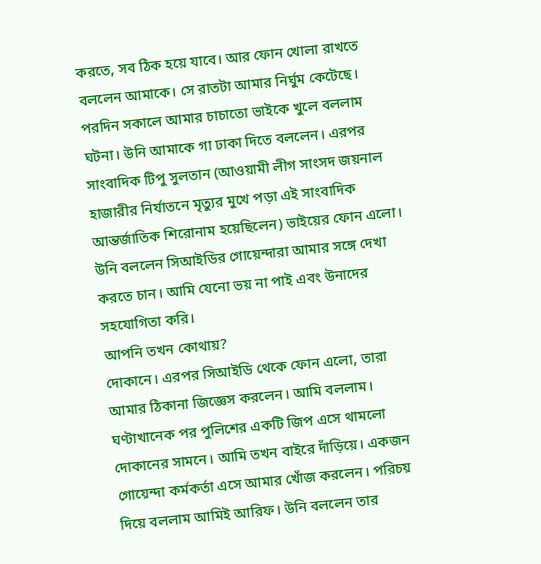করতে, সব ঠিক হয়ে যাবে। আর ফোন খোলা রাখতে বললেন আমাকে। সে রাতটা আমার নির্ঘুম কেটেছে।
পরদিন সকালে আমার চাচাতো ভাইকে খুলে বললাম ঘটনা। উনি আমাকে গা ঢাকা দিতে বললেন। এরপর সাংবাদিক টিপু সুলতান (আওয়ামী লীগ সাংসদ জয়নাল হাজারীর নির্যাতনে মৃত্যুর মুখে পড়া এই সাংবাদিক আন্তর্জাতিক শিরোনাম হয়েছিলেন) ভাইয়ের ফোন এলো। উনি বললেন সিআইডির গোয়েন্দারা আমার সঙ্গে দেখা করতে চান। আমি যেনো ভয় না পাই এবং উনাদের সহযোগিতা করি।
আপনি তখন কোথায়?
দোকানে। এরপর সিআইডি থেকে ফোন এলো, তারা আমার ঠিকানা জিজ্ঞেস করলেন। আমি বললাম। ঘণ্টাখানেক পর পুলিশের একটি জিপ এসে থামলো দোকানের সামনে। আমি তখন বাইরে দাঁড়িয়ে। একজন গোয়েন্দা কর্মকর্তা এসে আমার খোঁজ করলেন। পরিচয় দিয়ে বললাম আমিই আরিফ। উনি বললেন তার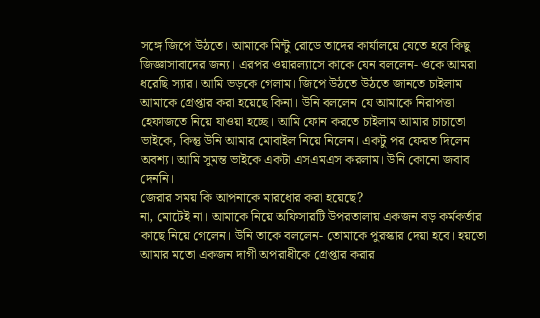সঙ্গে জিপে উঠতে। আমাকে মিন্টু রোডে তাদের কার্যালয়ে যেতে হবে কিছু জিজ্ঞাসাবাদের জন্য। এরপর ওয়ারল্যাসে কাকে যেন বললেন- ওকে আমরা ধরেছি স্যার। আমি ভড়কে গেলাম। জিপে উঠতে উঠতে জানতে চাইলাম আমাকে গ্রেপ্তার করা হয়েছে কিনা। উনি বললেন যে আমাকে নিরাপত্তা হেফাজতে নিয়ে যাওয়া হচ্ছে। আমি ফোন করতে চাইলাম আমার চাচাতো ভাইকে, কিন্তু উনি আমার মোবাইল নিয়ে নিলেন। একটু পর ফেরত দিলেন অবশ্য। আমি সুমন্ত ভাইকে একটা এসএমএস করলাম। উনি কোনো জবাব দেননি।
জেরার সময় কি আপনাকে মারধোর করা হয়েছে?
না, মোটেই না। আমাকে নিয়ে অফিসারটি উপরতালায় একজন বড় কর্মকর্তার কাছে নিয়ে গেলেন। উনি তাকে বললেন- তোমাকে পুরস্কার দেয়া হবে। হয়তো আমার মতো একজন দাগী অপরাধীকে গ্রেপ্তার করার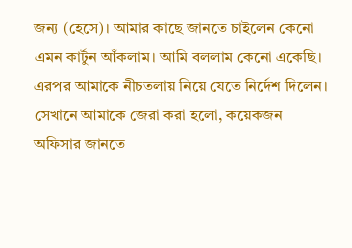জন্য (হেসে)। আমার কাছে জানতে চাইলেন কেনো এমন কার্টুন আঁকলাম। আমি বললাম কেনো একেছি। এরপর আমাকে নীচতলায় নিয়ে যেতে নির্দেশ দিলেন। সেখানে আমাকে জেরা করা হলো, কয়েকজন অফিসার জানতে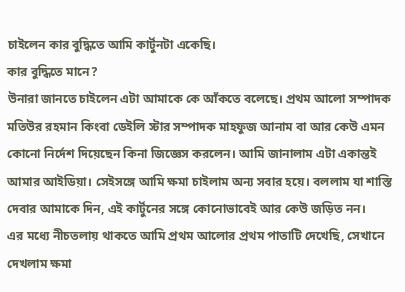চাইলেন কার বুদ্ধিতে আমি কার্টুনটা একেছি।
কার বুদ্ধিতে মানে?
উনারা জানতে চাইলেন এটা আমাকে কে আঁকতে বলেছে। প্রথম আলো সম্পাদক মতিউর রহমান কিংবা ডেইলি স্টার সম্পাদক মাহফুজ আনাম বা আর কেউ এমন কোনো নির্দেশ দিয়েছেন কিনা জিজ্ঞেস করলেন। আমি জানালাম এটা একান্তই আমার আইডিয়া। সেইসঙ্গে আমি ক্ষমা চাইলাম অন্য সবার হয়ে। বললাম যা শাস্তি দেবার আমাকে দিন, এই কার্টুনের সঙ্গে কোনোভাবেই আর কেউ জড়িত নন।
এর মধ্যে নীচতলায় থাকতে আমি প্রথম আলোর প্রথম পাতাটি দেখেছি, সেখানে দেখলাম ক্ষমা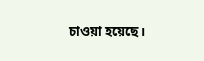চাওয়া হয়েছে।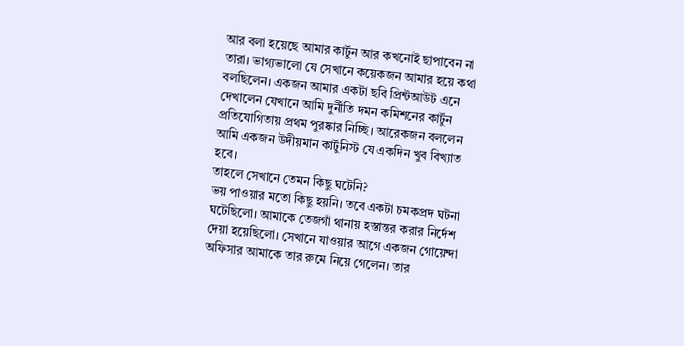আর বলা হয়েছে আমার কার্টুন আর কখনোই ছাপাবেন না তারা। ভাগ্যভালো যে সেখানে কয়েকজন আমার হয়ে কথা বলছিলেন। একজন আমার একটা ছবি প্রিন্টআউট এনে দেখালেন যেখানে আমি দুর্নীতি দমন কমিশনের কার্টুন প্রতিযোগিতায় প্রথম পুরষ্কার নিচ্ছি। আরেকজন বললেন আমি একজন উদীয়মান কার্টুনিস্ট যে একদিন খুব বিখ্যাত হবে।
তাহলে সেখানে তেমন কিছু ঘটেনি?
ভয় পাওয়ার মতো কিছু হয়নি। তবে একটা চমকপ্রদ ঘটনা ঘটেছিলো। আমাকে তেজগাঁ থানায় হস্তান্তর করার নির্দেশ দেয়া হয়েছিলো। সেখানে যাওয়ার আগে একজন গোয়েন্দা অফিসার আমাকে তার রুমে নিয়ে গেলেন। তার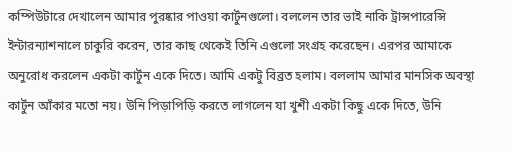কম্পিউটারে দেখালেন আমার পুরষ্কার পাওয়া কার্টুনগুলো। বললেন তার ভাই নাকি ট্রান্সপারেন্সি ইন্টারন্যাশনালে চাকুরি করেন, তার কাছ থেকেই তিনি এগুলো সংগ্রহ করেছেন। এরপর আমাকে অনুরোধ করলেন একটা কার্টুন একে দিতে। আমি একটু বিব্রত হলাম। বললাম আমার মানসিক অবস্থা কার্টুন আঁকার মতো নয়। উনি পিড়াপিড়ি করতে লাগলেন যা খুশী একটা কিছু একে দিতে, উনি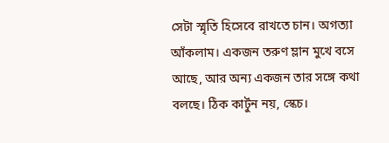সেটা স্মৃতি হিসেবে রাখতে চান। অগত্যা আঁকলাম। একজন তরুণ ম্লান মুখে বসে আছে, আর অন্য একজন তার সঙ্গে কথা বলছে। ঠিক কার্টুন নয়, স্কেচ।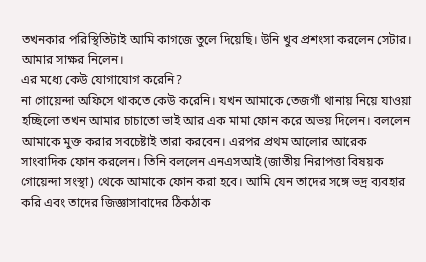তখনকার পরিস্থিতিটাই আমি কাগজে তুলে দিয়েছি। উনি খুব প্রশংসা করলেন সেটার। আমার সাক্ষর নিলেন।
এর মধ্যে কেউ যোগাযোগ করেনি?
না গোয়েন্দা অফিসে থাকতে কেউ করেনি। যখন আমাকে তেজগাঁ থানায় নিয়ে যাওয়া হচ্ছিলো তখন আমার চাচাতো ভাই আর এক মামা ফোন করে অভয় দিলেন। বললেন আমাকে মুক্ত করার সবচেষ্টাই তারা করবেন। এরপর প্রথম আলোর আরেক সাংবাদিক ফোন করলেন। তিনি বললেন এনএসআই (জাতীয় নিরাপত্তা বিষয়ক গোয়েন্দা সংস্থা) থেকে আমাকে ফোন করা হবে। আমি যেন তাদের সঙ্গে ভদ্র ব্যবহার করি এবং তাদের জিজ্ঞাসাবাদের ঠিকঠাক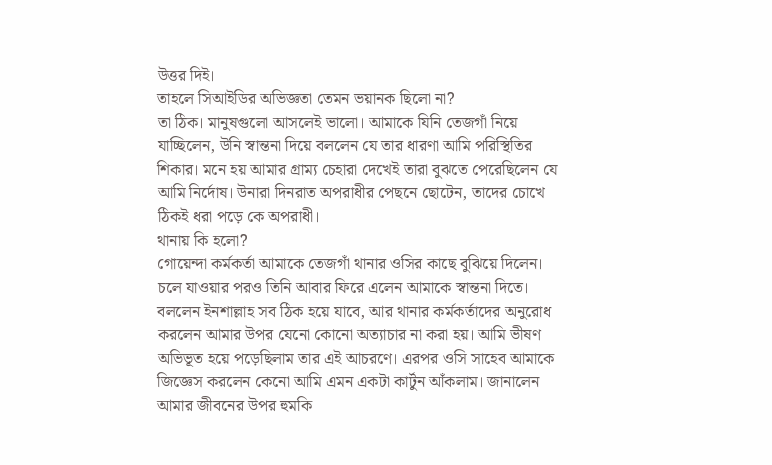উত্তর দিই।
তাহলে সিআইডির অভিজ্ঞতা তেমন ভয়ানক ছিলো না?
তা ঠিক। মানুষগুলো আসলেই ভালো। আমাকে যিনি তেজগাঁ নিয়ে যাচ্ছিলেন, উনি স্বান্তনা দিয়ে বললেন যে তার ধারণা আমি পরিস্থিতির শিকার। মনে হয় আমার গ্রাম্য চেহারা দেখেই তারা বুঝতে পেরেছিলেন যে আমি নির্দোষ। উনারা দিনরাত অপরাধীর পেছনে ছোটেন, তাদের চোখে ঠিকই ধরা পড়ে কে অপরাধী।
থানায় কি হলো?
গোয়েন্দা কর্মকর্তা আমাকে তেজগাঁ থানার ওসির কাছে বুঝিয়ে দিলেন। চলে যাওয়ার পরও তিনি আবার ফিরে এলেন আমাকে স্বান্তনা দিতে। বললেন ইনশাল্লাহ সব ঠিক হয়ে যাবে, আর থানার কর্মকর্তাদের অনুরোধ করলেন আমার উপর যেনো কোনো অত্যাচার না করা হয়। আমি ভীষণ অভিভূত হয়ে পড়েছিলাম তার এই আচরণে। এরপর ওসি সাহেব আমাকে জিজ্ঞেস করলেন কেনো আমি এমন একটা কার্টুন আঁকলাম। জানালেন আমার জীবনের উপর হুমকি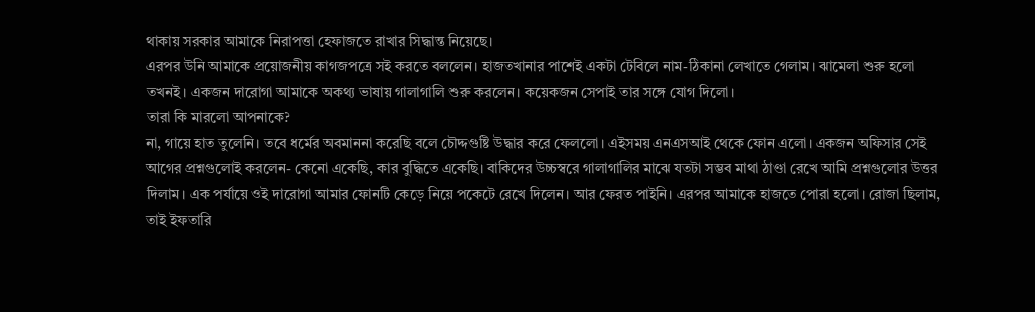থাকায় সরকার আমাকে নিরাপত্তা হেফাজতে রাখার সিদ্ধান্ত নিয়েছে।
এরপর উনি আমাকে প্রয়োজনীয় কাগজপত্রে সই করতে বললেন। হাজতখানার পাশেই একটা টেবিলে নাম-ঠিকানা লেখাতে গেলাম। ঝামেলা শুরু হলো তখনই। একজন দারোগা আমাকে অকথ্য ভাষায় গালাগালি শুরু করলেন। কয়েকজন সেপাই তার সঙ্গে যোগ দিলো।
তারা কি মারলো আপনাকে?
না, গায়ে হাত তুলেনি। তবে ধর্মের অবমাননা করেছি বলে চৌদ্দগুষ্টি উদ্ধার করে ফেললো। এইসময় এনএসআই থেকে ফোন এলো। একজন অফিসার সেই আগের প্রশ্নগুলোই করলেন- কেনো একেছি, কার বুদ্ধিতে একেছি। বাকিদের উচ্চস্বরে গালাগালির মাঝে যতটা সম্ভব মাথা ঠাণ্ডা রেখে আমি প্রশ্নগুলোর উত্তর দিলাম। এক পর্যায়ে ওই দারোগা আমার ফোনটি কেড়ে নিয়ে পকেটে রেখে দিলেন। আর ফেরত পাইনি। এরপর আমাকে হাজতে পোরা হলো। রোজা ছিলাম, তাই ইফতারি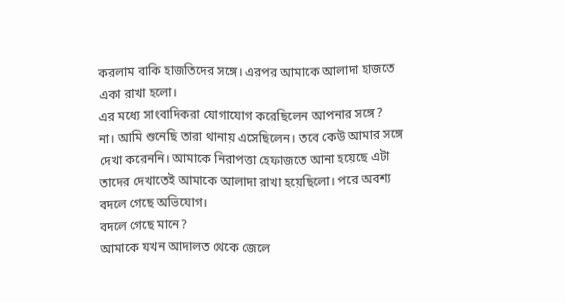করলাম বাকি হাজতিদের সঙ্গে। এরপর আমাকে আলাদা হাজতে একা রাখা হলো।
এর মধ্যে সাংবাদিকরা যোগাযোগ করেছিলেন আপনার সঙ্গে?
না। আমি শুনেছি তারা থানায় এসেছিলেন। তবে কেউ আমার সঙ্গে দেখা করেননি। আমাকে নিরাপত্তা হেফাজতে আনা হয়েছে এটা তাদের দেখাতেই আমাকে আলাদা রাখা হয়েছিলো। পরে অবশ্য বদলে গেছে অভিযোগ।
বদলে গেছে মানে?
আমাকে যখন আদালত থেকে জেলে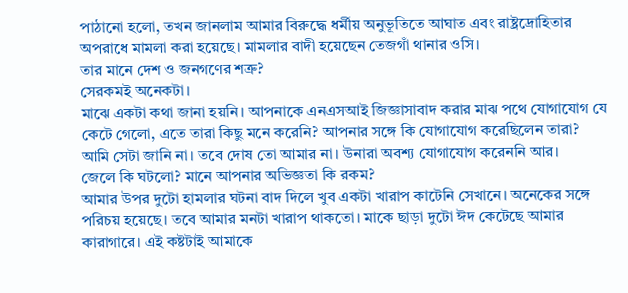পাঠানো হলো, তখন জানলাম আমার বিরুদ্ধে ধর্মীয় অনুভূতিতে আঘাত এবং রাষ্ট্রদ্রোহিতার অপরাধে মামলা করা হয়েছে। মামলার বাদী হয়েছেন তেজগাঁ থানার ওসি।
তার মানে দেশ ও জনগণের শত্রু?
সেরকমই অনেকটা।
মাঝে একটা কথা জানা হয়নি। আপনাকে এনএসআই জিজ্ঞাসাবাদ করার মাঝ পথে যোগাযোগ যে কেটে গেলো, এতে তারা কিছু মনে করেনি? আপনার সঙ্গে কি যোগাযোগ করেছিলেন তারা?
আমি সেটা জানি না। তবে দোষ তো আমার না। উনারা অবশ্য যোগাযোগ করেননি আর।
জেলে কি ঘটলো? মানে আপনার অভিজ্ঞতা কি রকম?
আমার উপর দুটো হামলার ঘটনা বাদ দিলে খুব একটা খারাপ কাটেনি সেখানে। অনেকের সঙ্গে পরিচয় হয়েছে। তবে আমার মনটা খারাপ থাকতো। মাকে ছাড়া দুটো ঈদ কেটেছে আমার কারাগারে। এই কষ্টটাই আমাকে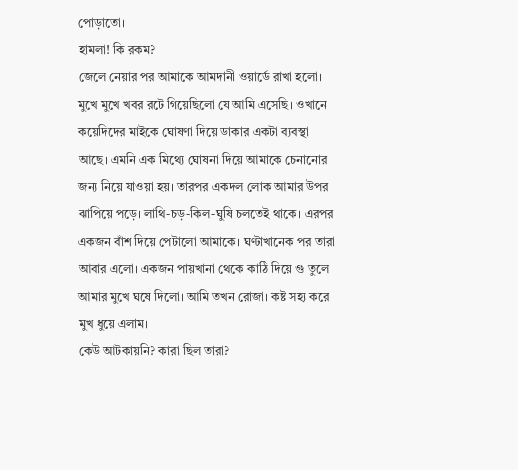পোড়াতো।
হামলা! কি রকম?
জেলে নেয়ার পর আমাকে আমদানী ওয়ার্ডে রাখা হলো। মুখে মুখে খবর রটে গিয়েছিলো যে আমি এসেছি। ওখানে কয়েদিদের মাইকে ঘোষণা দিয়ে ডাকার একটা ব্যবস্থা আছে। এমনি এক মিথ্যে ঘোষনা দিয়ে আমাকে চেনানোর জন্য নিয়ে যাওয়া হয়। তারপর একদল লোক আমার উপর ঝাপিয়ে পড়ে। লাথি-চড়-কিল-ঘুষি চলতেই থাকে। এরপর একজন বাঁশ দিয়ে পেটালো আমাকে। ঘণ্টাখানেক পর তারা আবার এলো। একজন পায়খানা থেকে কাঠি দিয়ে গু তুলে আমার মুখে ঘষে দিলো। আমি তখন রোজা। কষ্ট সহ্য করে মুখ ধুয়ে এলাম।
কেউ আটকায়নি? কারা ছিল তারা?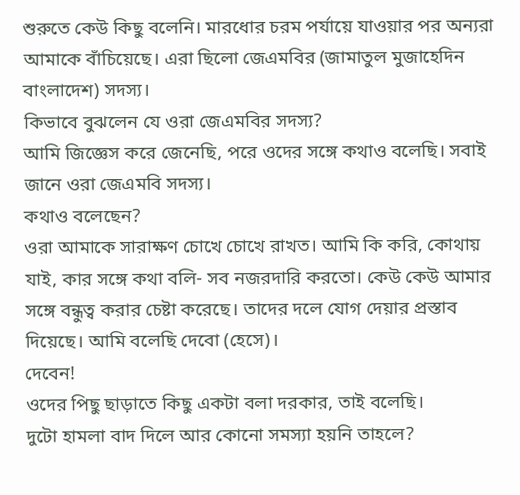শুরুতে কেউ কিছু বলেনি। মারধোর চরম পর্যায়ে যাওয়ার পর অন্যরা আমাকে বাঁচিয়েছে। এরা ছিলো জেএমবির (জামাতুল মুজাহেদিন বাংলাদেশ) সদস্য।
কিভাবে বুঝলেন যে ওরা জেএমবির সদস্য?
আমি জিজ্ঞেস করে জেনেছি, পরে ওদের সঙ্গে কথাও বলেছি। সবাই জানে ওরা জেএমবি সদস্য।
কথাও বলেছেন?
ওরা আমাকে সারাক্ষণ চোখে চোখে রাখত। আমি কি করি, কোথায় যাই, কার সঙ্গে কথা বলি- সব নজরদারি করতো। কেউ কেউ আমার সঙ্গে বন্ধুত্ব করার চেষ্টা করেছে। তাদের দলে যোগ দেয়ার প্রস্তাব দিয়েছে। আমি বলেছি দেবো (হেসে)।
দেবেন!
ওদের পিছু ছাড়াতে কিছু একটা বলা দরকার, তাই বলেছি।
দুটো হামলা বাদ দিলে আর কোনো সমস্যা হয়নি তাহলে?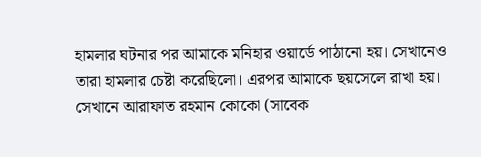হামলার ঘটনার পর আমাকে মনিহার ওয়ার্ডে পাঠানো হয়। সেখানেও তারা হামলার চেষ্টা করেছিলো। এরপর আমাকে ছয়সেলে রাখা হয়। সেখানে আরাফাত রহমান কোকো (সাবেক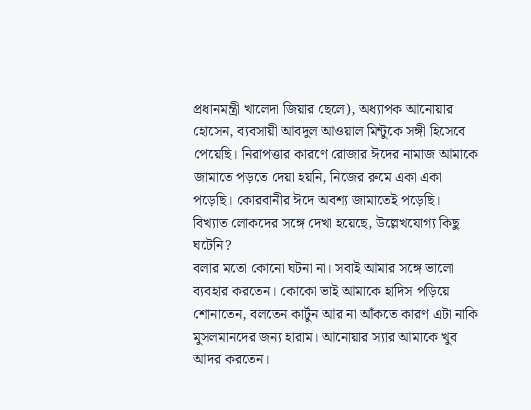প্রধানমন্ত্রী খালেদা জিয়ার ছেলে), অধ্যাপক আনোয়ার হোসেন, ব্যবসায়ী আবদুল আওয়াল মিন্টুকে সঙ্গী হিসেবে পেয়েছি। নিরাপত্তার কারণে রোজার ঈদের নামাজ আমাকে জামাতে পড়তে দেয়া হয়নি, নিজের রুমে একা একা পড়েছি। কোরবানীর ঈদে অবশ্য জামাতেই পড়েছি।
বিখ্যাত লোকদের সঙ্গে দেখা হয়েছে, উল্লেখযোগ্য কিছু ঘটেনি?
বলার মতো কোনো ঘটনা না। সবাই আমার সঙ্গে ভালো ব্যবহার করতেন। কোকো ভাই আমাকে হাদিস পড়িয়ে শোনাতেন, বলতেন কার্টুন আর না আঁকতে কারণ এটা নাকি মুসলমানদের জন্য হারাম। আনোয়ার স্যার আমাকে খুব আদর করতেন।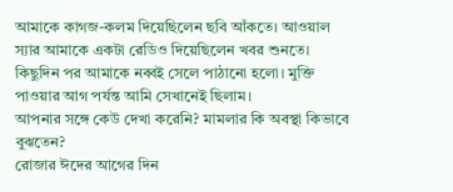আমাকে কাগজ-কলম দিয়েছিলেন ছবি আঁকতে। আওয়াল স্যার আমাকে একটা রেডিও দিয়েছিলেন খবর শুনতে। কিছুদিন পর আমাকে নব্বই সেলে পাঠানো হলো। মুক্তি পাওয়ার আগ পর্যন্ত আমি সেখানেই ছিলাম।
আপনার সঙ্গে কেউ দেখা করেনি? মামলার কি অবস্থা কিভাবে বুঝতেন?
রোজার ঈদের আগের দিন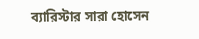ব্যারিস্টার সারা হোসেন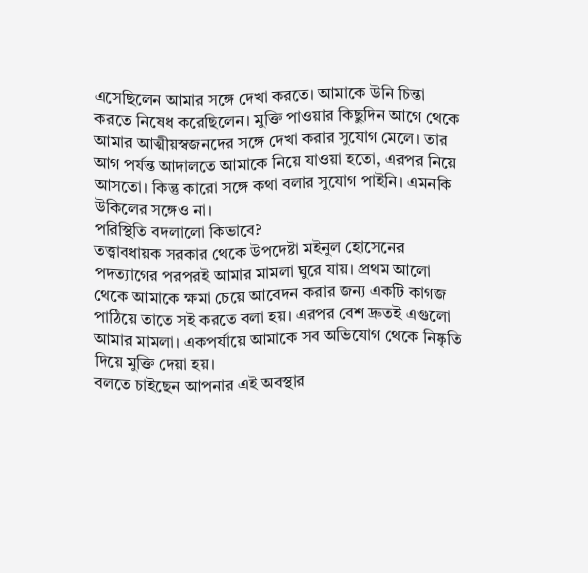এসেছিলেন আমার সঙ্গে দেখা করতে। আমাকে উনি চিন্তা করতে নিষেধ করেছিলেন। মুক্তি পাওয়ার কিছুদিন আগে থেকে আমার আত্মীয়স্বজনদের সঙ্গে দেখা করার সুযোগ মেলে। তার আগ পর্যন্ত আদালতে আমাকে নিয়ে যাওয়া হতো, এরপর নিয়ে আসতো। কিন্তু কারো সঙ্গে কথা বলার সুযোগ পাইনি। এমনকি উকিলের সঙ্গেও না।
পরিস্থিতি বদলালো কিভাবে?
তত্ত্বাবধায়ক সরকার থেকে উপদেষ্টা মইনুল হোসেনের পদত্যাগের পরপরই আমার মামলা ঘুরে যায়। প্রথম আলো থেকে আমাকে ক্ষমা চেয়ে আবেদন করার জন্য একটি কাগজ পাঠিয়ে তাতে সই করতে বলা হয়। এরপর বেশ দ্রুতই এগুলো আমার মামলা। একপর্যায়ে আমাকে সব অভিযোগ থেকে নিষ্কৃতি দিয়ে মুক্তি দেয়া হয়।
বলতে চাইছেন আপনার এই অবস্থার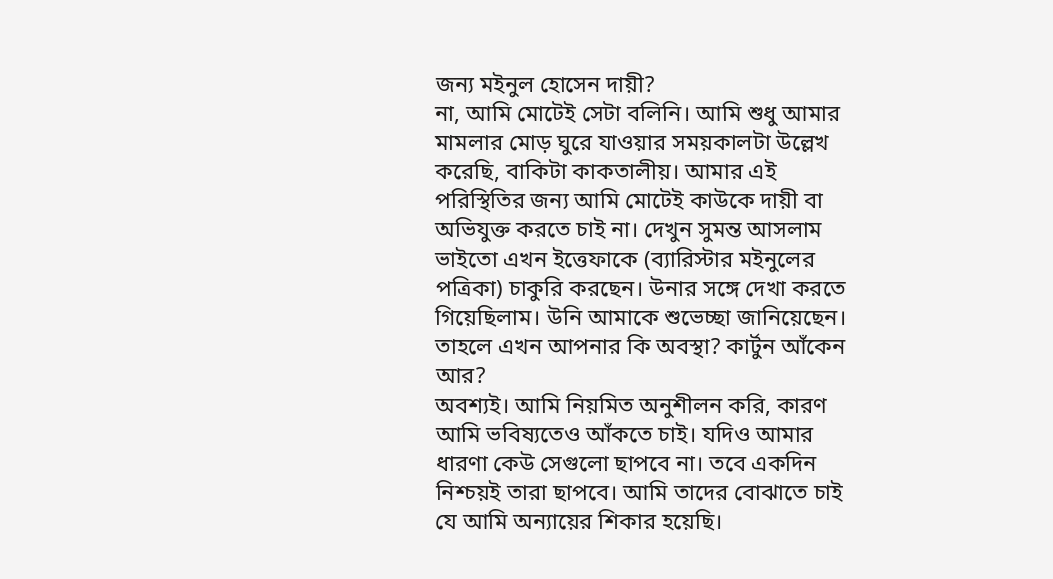জন্য মইনুল হোসেন দায়ী?
না, আমি মোটেই সেটা বলিনি। আমি শুধু আমার মামলার মোড় ঘুরে যাওয়ার সময়কালটা উল্লেখ করেছি, বাকিটা কাকতালীয়। আমার এই পরিস্থিতির জন্য আমি মোটেই কাউকে দায়ী বা অভিযুক্ত করতে চাই না। দেখুন সুমন্ত আসলাম ভাইতো এখন ইত্তেফাকে (ব্যারিস্টার মইনুলের পত্রিকা) চাকুরি করছেন। উনার সঙ্গে দেখা করতে গিয়েছিলাম। উনি আমাকে শুভেচ্ছা জানিয়েছেন।
তাহলে এখন আপনার কি অবস্থা? কার্টুন আঁকেন আর?
অবশ্যই। আমি নিয়মিত অনুশীলন করি, কারণ আমি ভবিষ্যতেও আঁকতে চাই। যদিও আমার ধারণা কেউ সেগুলো ছাপবে না। তবে একদিন নিশ্চয়ই তারা ছাপবে। আমি তাদের বোঝাতে চাই যে আমি অন্যায়ের শিকার হয়েছি।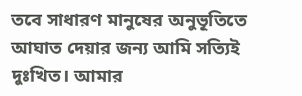তবে সাধারণ মানুষের অনুভূতিতে আঘাত দেয়ার জন্য আমি সত্যিই দুঃখিত। আমার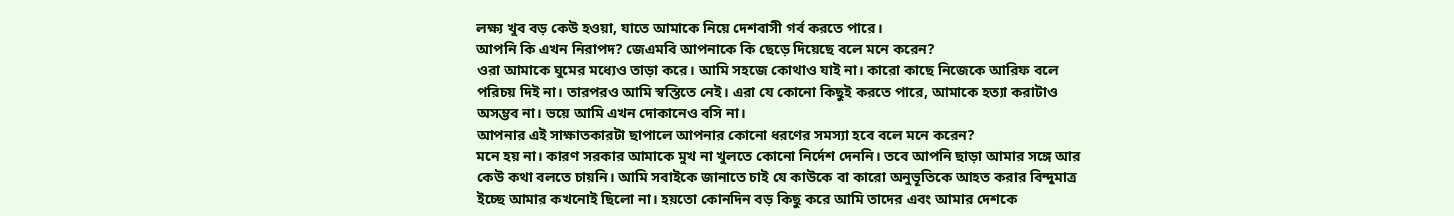লক্ষ্য খুব বড় কেউ হওয়া, যাতে আমাকে নিয়ে দেশবাসী গর্ব করতে পারে।
আপনি কি এখন নিরাপদ? জেএমবি আপনাকে কি ছেড়ে দিয়েছে বলে মনে করেন?
ওরা আমাকে ঘুমের মধ্যেও তাড়া করে। আমি সহজে কোথাও যাই না। কারো কাছে নিজেকে আরিফ বলে পরিচয় দিই না। তারপরও আমি স্বস্তিতে নেই। এরা যে কোনো কিছুই করতে পারে, আমাকে হত্যা করাটাও অসম্ভব না। ভয়ে আমি এখন দোকানেও বসি না।
আপনার এই সাক্ষাতকারটা ছাপালে আপনার কোনো ধরণের সমস্যা হবে বলে মনে করেন?
মনে হয় না। কারণ সরকার আমাকে মুখ না খুলতে কোনো নির্দেশ দেননি। তবে আপনি ছাড়া আমার সঙ্গে আর কেউ কথা বলতে চায়নি। আমি সবাইকে জানাতে চাই যে কাউকে বা কারো অনুভূতিকে আহত করার বিন্দুমাত্র ইচ্ছে আমার কখনোই ছিলো না। হয়তো কোনদিন বড় কিছু করে আমি তাদের এবং আমার দেশকে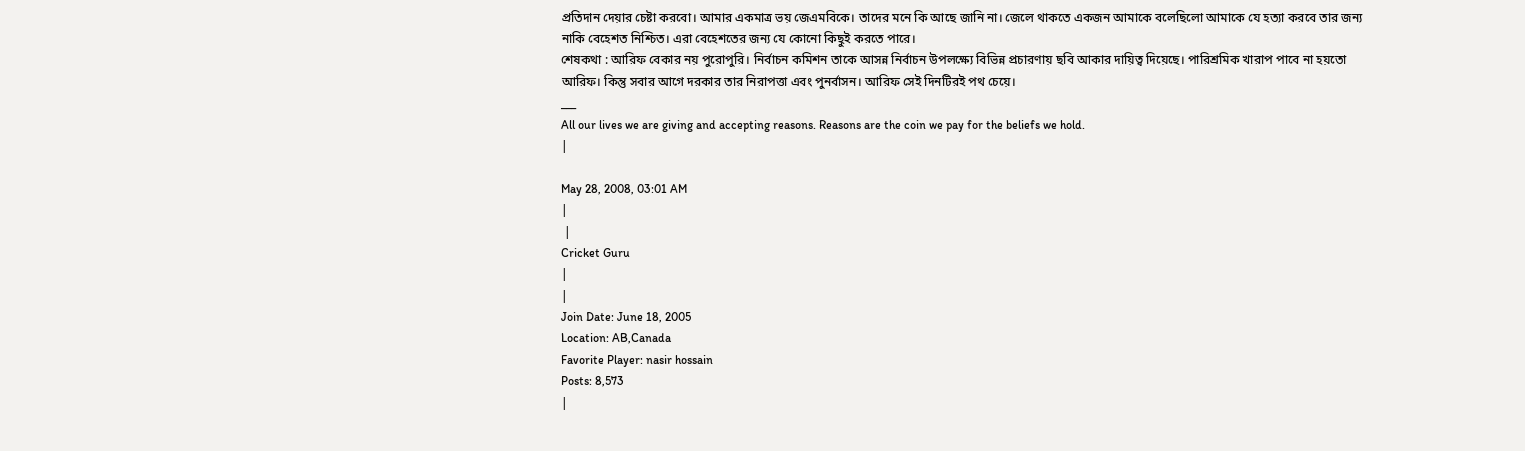প্রতিদান দেয়ার চেষ্টা করবো। আমার একমাত্র ভয় জেএমবিকে। তাদের মনে কি আছে জানি না। জেলে থাকতে একজন আমাকে বলেছিলো আমাকে যে হত্যা করবে তার জন্য নাকি বেহেশত নিশ্চিত। এরা বেহেশতের জন্য যে কোনো কিছুই করতে পারে।
শেষকথা : আরিফ বেকার নয় পুরোপুরি। নির্বাচন কমিশন তাকে আসন্ন নির্বাচন উপলক্ষ্যে বিভিন্ন প্রচারণায় ছবি আকার দায়িত্ব দিয়েছে। পারিশ্রমিক খারাপ পাবে না হয়তো আরিফ। কিন্তু সবার আগে দরকার তার নিরাপত্তা এবং পুনর্বাসন। আরিফ সেই দিনটিরই পথ চেয়ে।
___
All our lives we are giving and accepting reasons. Reasons are the coin we pay for the beliefs we hold.
|

May 28, 2008, 03:01 AM
|
 |
Cricket Guru
|
|
Join Date: June 18, 2005
Location: AB,Canada
Favorite Player: nasir hossain
Posts: 8,573
|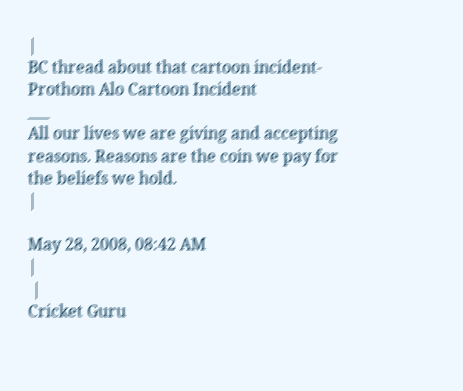|
BC thread about that cartoon incident-
Prothom Alo Cartoon Incident
___
All our lives we are giving and accepting reasons. Reasons are the coin we pay for the beliefs we hold.
|

May 28, 2008, 08:42 AM
|
 |
Cricket Guru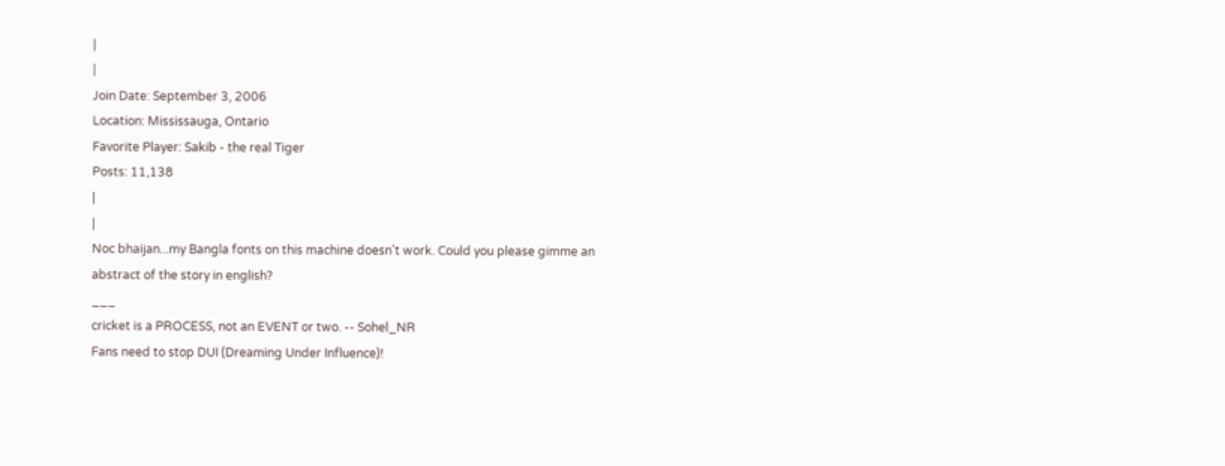|
|
Join Date: September 3, 2006
Location: Mississauga, Ontario
Favorite Player: Sakib - the real Tiger
Posts: 11,138
|
|
Noc bhaijan...my Bangla fonts on this machine doesn't work. Could you please gimme an abstract of the story in english?
___
cricket is a PROCESS, not an EVENT or two. -- Sohel_NR
Fans need to stop DUI (Dreaming Under Influence)!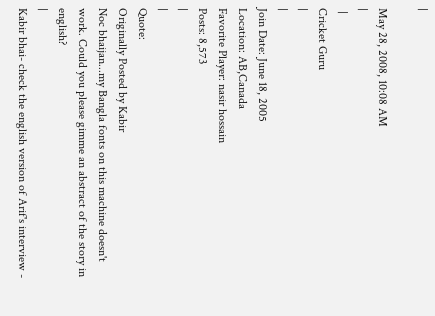|

May 28, 2008, 10:08 AM
|
 |
Cricket Guru
|
|
Join Date: June 18, 2005
Location: AB,Canada
Favorite Player: nasir hossain
Posts: 8,573
|
|
Quote:
Originally Posted by Kabir
Noc bhaijan...my Bangla fonts on this machine doesn't work. Could you please gimme an abstract of the story in english?
|
Kabir bhai- check the english version of Arif's interview -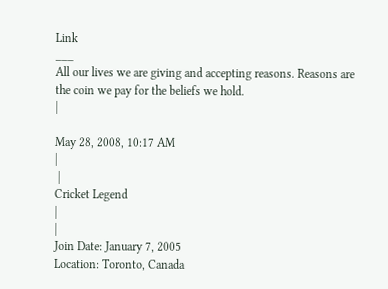Link
___
All our lives we are giving and accepting reasons. Reasons are the coin we pay for the beliefs we hold.
|

May 28, 2008, 10:17 AM
|
 |
Cricket Legend
|
|
Join Date: January 7, 2005
Location: Toronto, Canada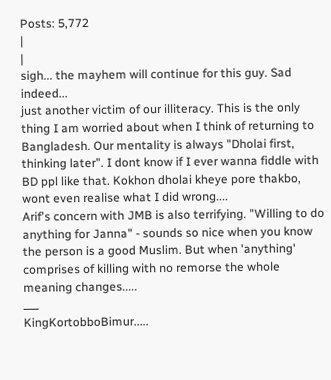Posts: 5,772
|
|
sigh... the mayhem will continue for this guy. Sad indeed...
just another victim of our illiteracy. This is the only thing I am worried about when I think of returning to Bangladesh. Our mentality is always "Dholai first, thinking later". I dont know if I ever wanna fiddle with BD ppl like that. Kokhon dholai kheye pore thakbo, wont even realise what I did wrong....
Arif's concern with JMB is also terrifying. "Willing to do anything for Janna" - sounds so nice when you know the person is a good Muslim. But when 'anything' comprises of killing with no remorse the whole meaning changes.....
___
KingKortobboBimur.....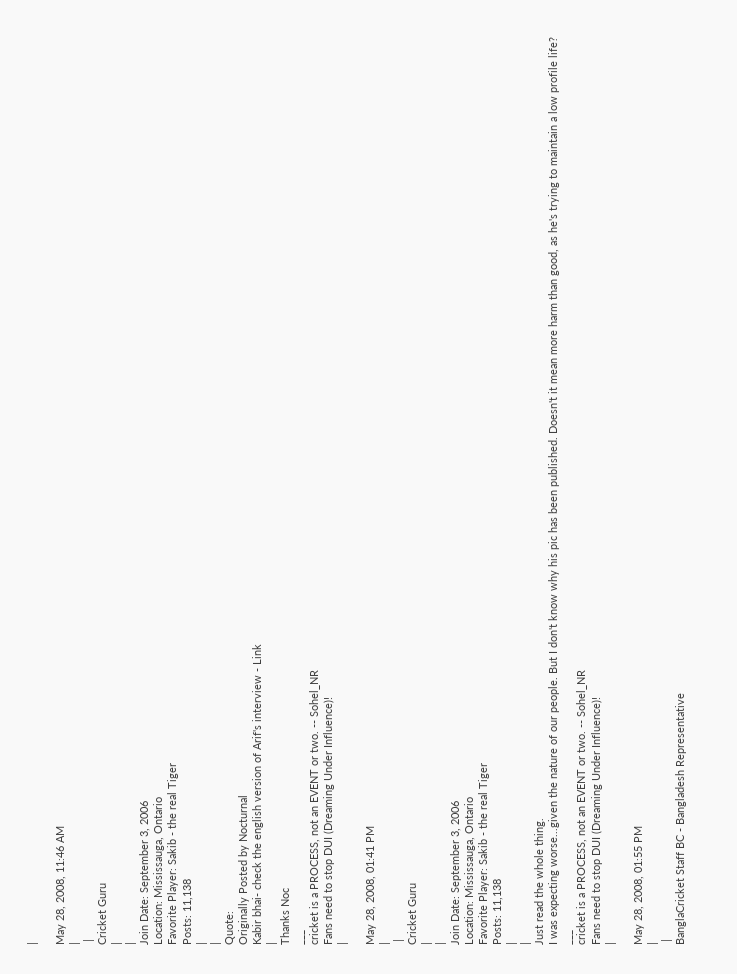|

May 28, 2008, 11:46 AM
|
 |
Cricket Guru
|
|
Join Date: September 3, 2006
Location: Mississauga, Ontario
Favorite Player: Sakib - the real Tiger
Posts: 11,138
|
|
Quote:
Originally Posted by Nocturnal
Kabir bhai- check the english version of Arif's interview - Link
|
Thanks Noc
___
cricket is a PROCESS, not an EVENT or two. -- Sohel_NR
Fans need to stop DUI (Dreaming Under Influence)!
|

May 28, 2008, 01:41 PM
|
 |
Cricket Guru
|
|
Join Date: September 3, 2006
Location: Mississauga, Ontario
Favorite Player: Sakib - the real Tiger
Posts: 11,138
|
|
Just read the whole thing.
I was expecting worse...given the nature of our people. But I don't know why his pic has been published. Doesn't it mean more harm than good, as he's trying to maintain a low profile life?
___
cricket is a PROCESS, not an EVENT or two. -- Sohel_NR
Fans need to stop DUI (Dreaming Under Influence)!
|

May 28, 2008, 01:55 PM
|
 |
BanglaCricket Staff BC - Bangladesh Representative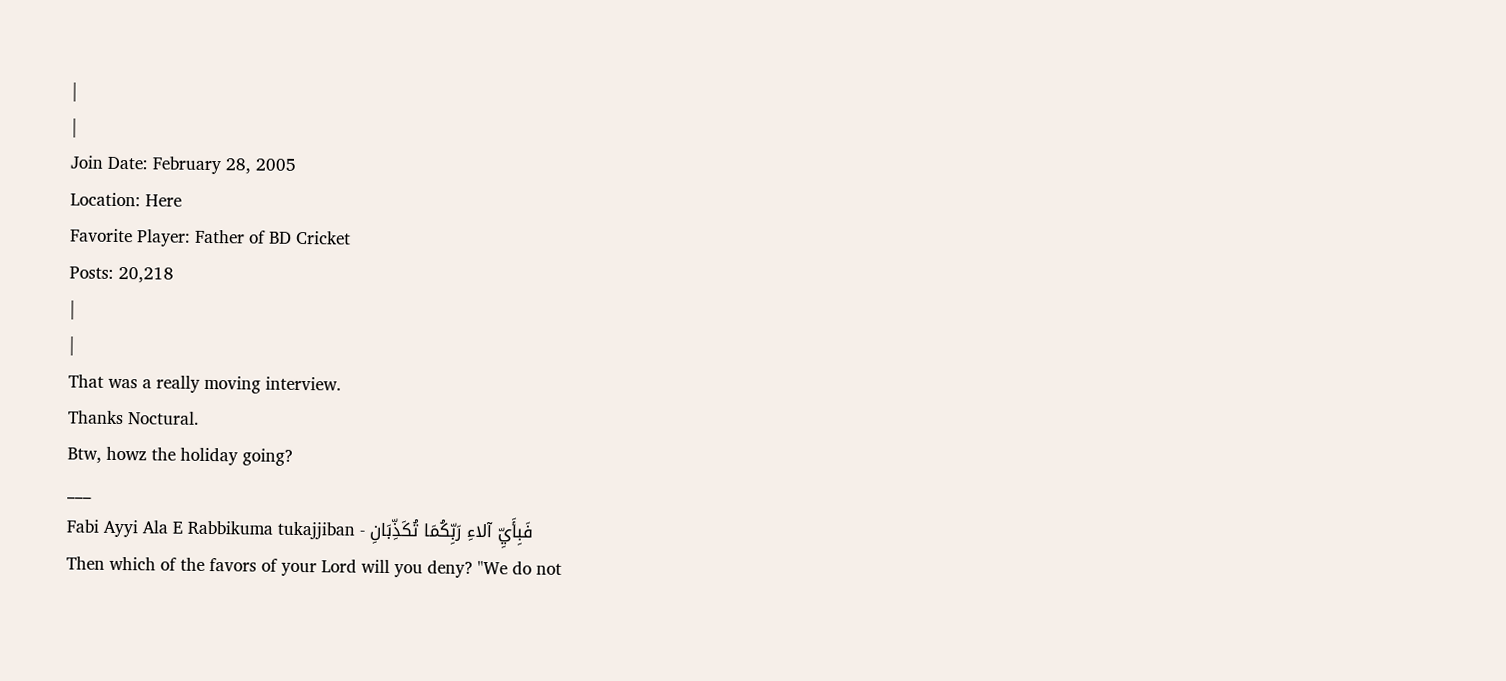|
|
Join Date: February 28, 2005
Location: Here
Favorite Player: Father of BD Cricket
Posts: 20,218
|
|
That was a really moving interview.
Thanks Noctural.
Btw, howz the holiday going?
___
Fabi Ayyi Ala E Rabbikuma tukajjiban - فَبِأَيِّ آلاءِ رَبِّكُمَا تُكَذِّبَانِ
Then which of the favors of your Lord will you deny? "We do not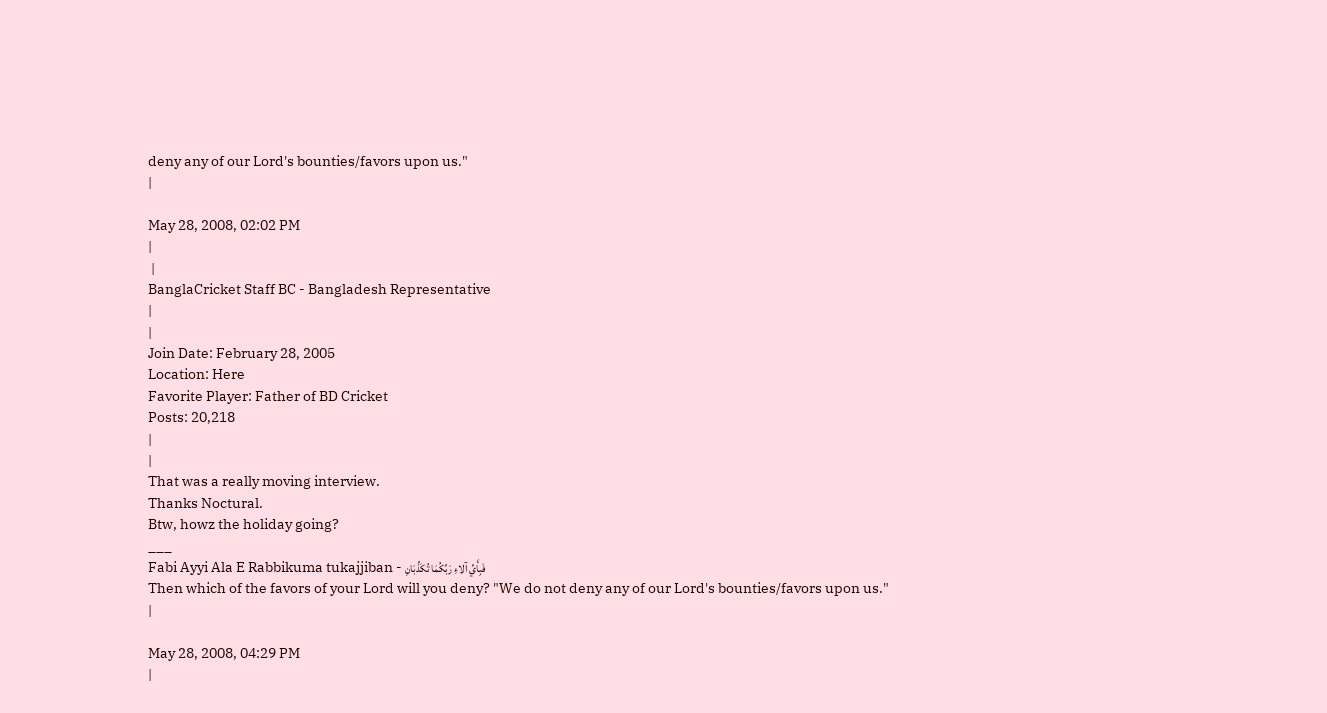deny any of our Lord's bounties/favors upon us."
|

May 28, 2008, 02:02 PM
|
 |
BanglaCricket Staff BC - Bangladesh Representative
|
|
Join Date: February 28, 2005
Location: Here
Favorite Player: Father of BD Cricket
Posts: 20,218
|
|
That was a really moving interview.
Thanks Noctural.
Btw, howz the holiday going?
___
Fabi Ayyi Ala E Rabbikuma tukajjiban - فَبِأَيِّ آلاءِ رَبِّكُمَا تُكَذِّبَانِ
Then which of the favors of your Lord will you deny? "We do not deny any of our Lord's bounties/favors upon us."
|

May 28, 2008, 04:29 PM
|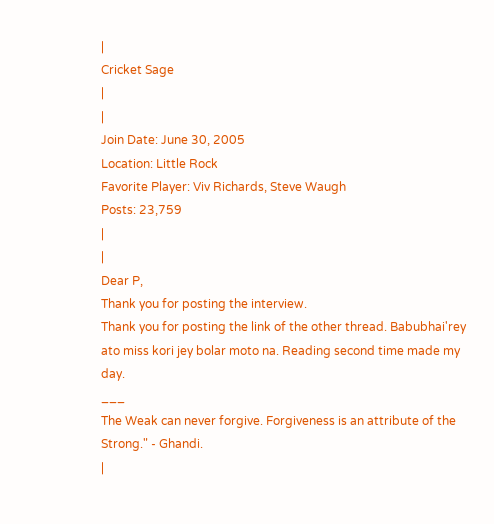|
Cricket Sage
|
|
Join Date: June 30, 2005
Location: Little Rock
Favorite Player: Viv Richards, Steve Waugh
Posts: 23,759
|
|
Dear P,
Thank you for posting the interview.
Thank you for posting the link of the other thread. Babubhai'rey ato miss kori jey bolar moto na. Reading second time made my day.
___
The Weak can never forgive. Forgiveness is an attribute of the Strong." - Ghandi.
|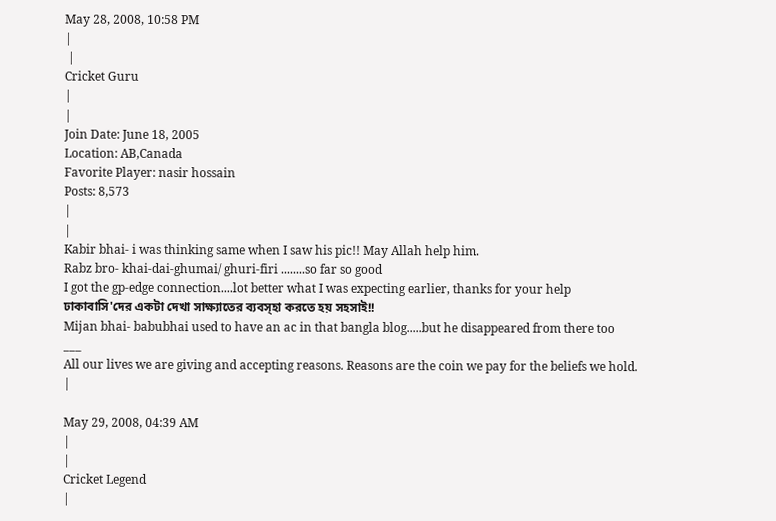May 28, 2008, 10:58 PM
|
 |
Cricket Guru
|
|
Join Date: June 18, 2005
Location: AB,Canada
Favorite Player: nasir hossain
Posts: 8,573
|
|
Kabir bhai- i was thinking same when I saw his pic!! May Allah help him.
Rabz bro- khai-dai-ghumai/ ghuri-firi ........so far so good
I got the gp-edge connection....lot better what I was expecting earlier, thanks for your help
ঢাকাবাসি'দের একটা দেখা সাক্ষ্যাতের ব্যবস্হা করতে হয় সহসাই!!
Mijan bhai- babubhai used to have an ac in that bangla blog.....but he disappeared from there too
___
All our lives we are giving and accepting reasons. Reasons are the coin we pay for the beliefs we hold.
|

May 29, 2008, 04:39 AM
|
|
Cricket Legend
|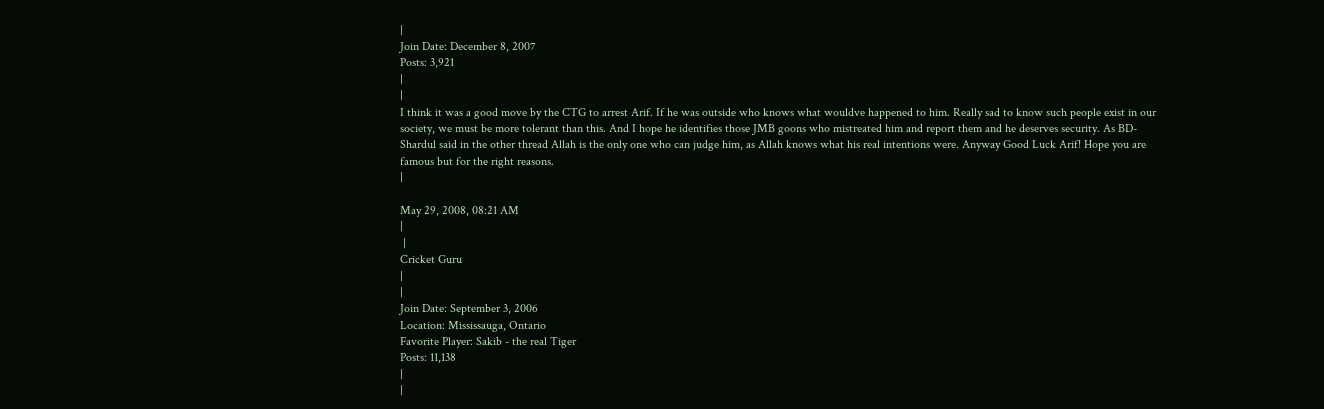|
Join Date: December 8, 2007
Posts: 3,921
|
|
I think it was a good move by the CTG to arrest Arif. If he was outside who knows what wouldve happened to him. Really sad to know such people exist in our society, we must be more tolerant than this. And I hope he identifies those JMB goons who mistreated him and report them and he deserves security. As BD-Shardul said in the other thread Allah is the only one who can judge him, as Allah knows what his real intentions were. Anyway Good Luck Arif! Hope you are famous but for the right reasons.
|

May 29, 2008, 08:21 AM
|
 |
Cricket Guru
|
|
Join Date: September 3, 2006
Location: Mississauga, Ontario
Favorite Player: Sakib - the real Tiger
Posts: 11,138
|
|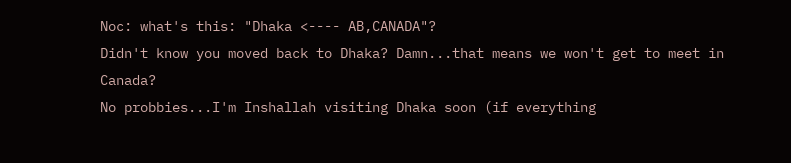Noc: what's this: "Dhaka <---- AB,CANADA"?
Didn't know you moved back to Dhaka? Damn...that means we won't get to meet in Canada?
No probbies...I'm Inshallah visiting Dhaka soon (if everything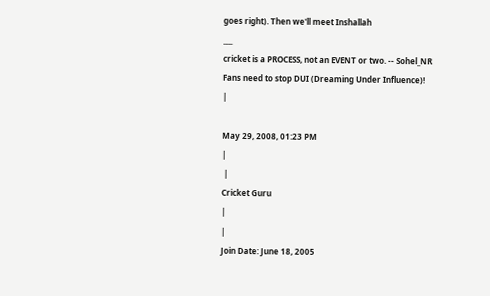goes right). Then we'll meet Inshallah
___
cricket is a PROCESS, not an EVENT or two. -- Sohel_NR
Fans need to stop DUI (Dreaming Under Influence)!
|

May 29, 2008, 01:23 PM
|
 |
Cricket Guru
|
|
Join Date: June 18, 2005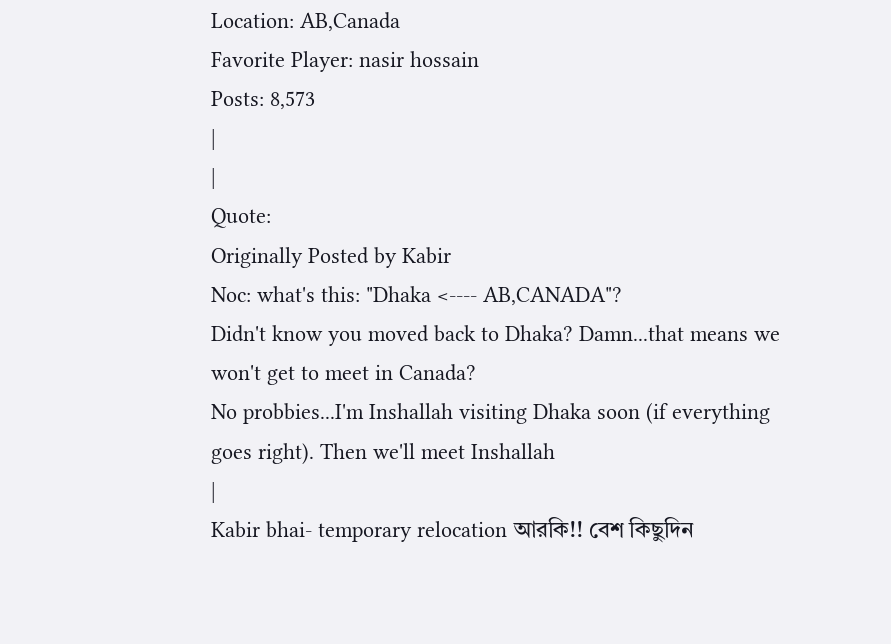Location: AB,Canada
Favorite Player: nasir hossain
Posts: 8,573
|
|
Quote:
Originally Posted by Kabir
Noc: what's this: "Dhaka <---- AB,CANADA"?
Didn't know you moved back to Dhaka? Damn...that means we won't get to meet in Canada?
No probbies...I'm Inshallah visiting Dhaka soon (if everything goes right). Then we'll meet Inshallah
|
Kabir bhai- temporary relocation আরকি!! বেশ কিছুদিন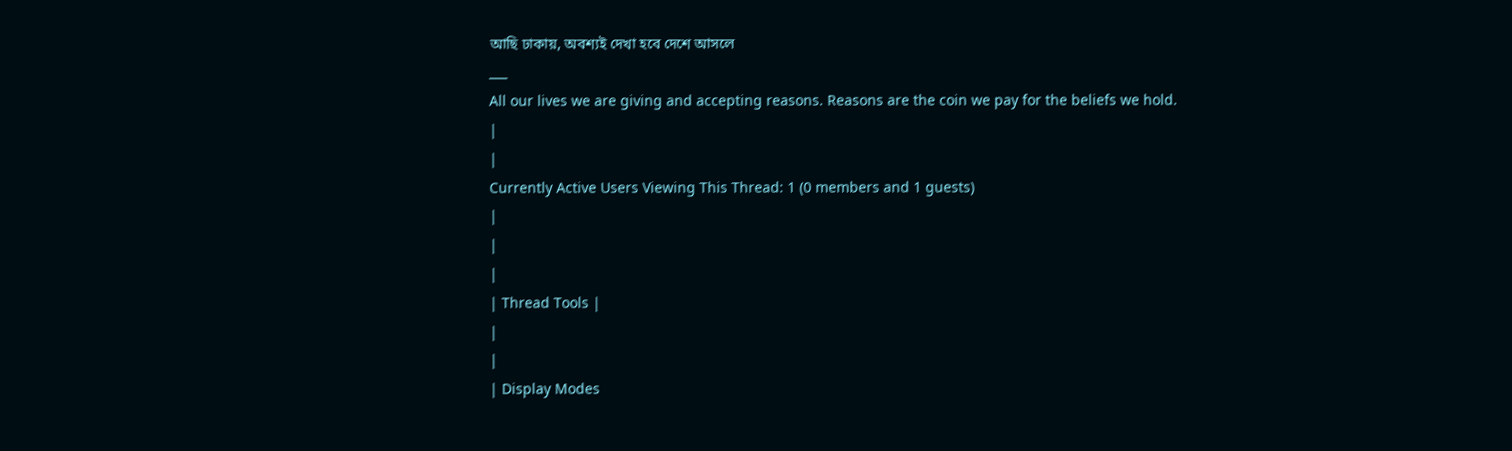আছি ঢাকায়, অবশ্যই দেখা হবে দেশে আসলে
___
All our lives we are giving and accepting reasons. Reasons are the coin we pay for the beliefs we hold.
|
|
Currently Active Users Viewing This Thread: 1 (0 members and 1 guests)
|
|
|
| Thread Tools |
|
|
| Display Modes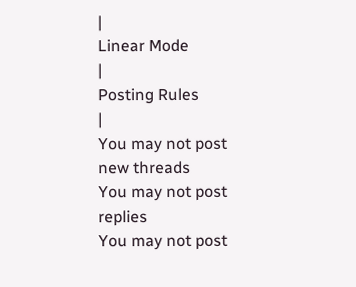|
Linear Mode
|
Posting Rules
|
You may not post new threads
You may not post replies
You may not post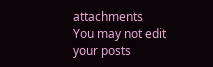attachments
You may not edit your posts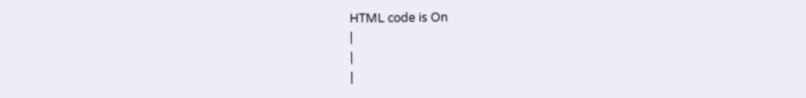HTML code is On
|
|
|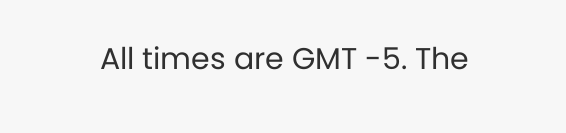All times are GMT -5. The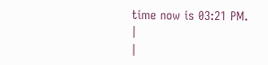time now is 03:21 PM.
|
|